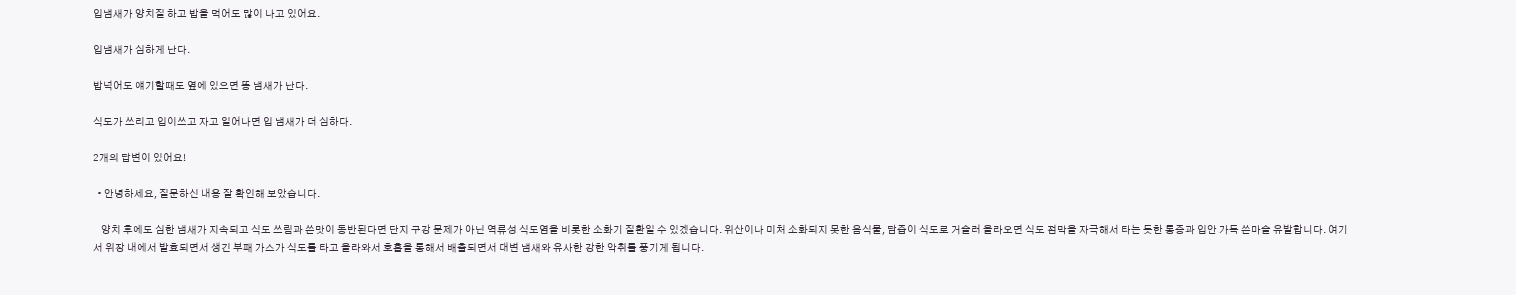입냄새가 양치질 하고 밥을 먹어도 많이 나고 있어요.

입냄새가 심하게 난다.

밥넉어도 얘기할때도 옆에 있으면 똥 냄새가 난다.

식도가 쓰리고 입이쓰고 자고 일어나면 입 냄새가 더 심하다.

2개의 답변이 있어요!

  • 안녕하세요, 질문하신 내용 잘 확인해 보았습니다.

    양치 후에도 심한 냄새가 지속되고 식도 쓰림과 쓴맛이 동반된다면 단지 구강 문제가 아닌 역류성 식도염을 비롯한 소화기 질환일 수 있겠습니다. 위산이나 미처 소화되지 못한 음식물, 담즙이 식도로 거슬러 올라오면 식도 점막을 자극해서 타는 듯한 통증과 입안 가득 쓴마슬 유발합니다. 여기서 위장 내에서 발효되면서 생긴 부패 가스가 식도를 타고 올라와서 호흡을 통해서 배출되면서 대변 냄새와 유사한 강한 악취를 풍기게 됩니다.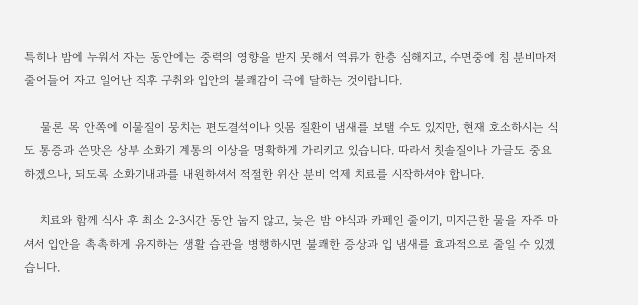특히나 밤에 누워서 자는 동안에는 중력의 영향을 받지 못해서 역류가 한층 심해지고, 수면중에 침 분비마저 줄어들어 자고 일어난 직후 구취와 입안의 불쾌감이 극에 달하는 것이랍니다.

    물론 목 안쪽에 이물질이 뭉치는 편도결석이나 잇몸 질환이 냄새를 보탤 수도 있지만, 현재 호소하시는 식도 통증과 쓴맛은 상부 소화기 계통의 이상을 명확하게 가리키고 있습니다. 따라서 칫솔질이나 가글도 중요하겠으나, 되도록 소화기내과를 내원하셔서 적절한 위산 분비 억제 치료를 시작하셔야 합니다.

    치료와 함께 식사 후 최소 2-3시간 동안 눕지 않고, 늦은 밤 야식과 카페인 줄이기, 미지근한 물을 자주 마셔서 입안을 촉촉하게 유지하는 생활 습관을 병행하시면 불쾌한 증상과 입 냄새를 효과적으로 줄일 수 있겠습니다.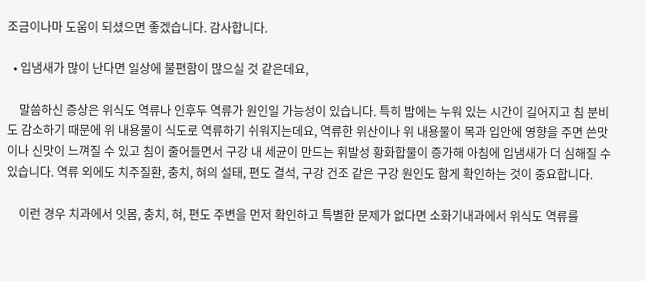조금이나마 도움이 되셨으면 좋겠습니다. 감사합니다.

  • 입냄새가 많이 난다면 일상에 불편함이 많으실 것 같은데요,

    말씀하신 증상은 위식도 역류나 인후두 역류가 원인일 가능성이 있습니다. 특히 밤에는 누워 있는 시간이 길어지고 침 분비도 감소하기 때문에 위 내용물이 식도로 역류하기 쉬워지는데요, 역류한 위산이나 위 내용물이 목과 입안에 영향을 주면 쓴맛이나 신맛이 느껴질 수 있고 침이 줄어들면서 구강 내 세균이 만드는 휘발성 황화합물이 증가해 아침에 입냄새가 더 심해질 수 있습니다. 역류 외에도 치주질환, 충치, 혀의 설태, 편도 결석, 구강 건조 같은 구강 원인도 함게 확인하는 것이 중요합니다.

    이런 경우 치과에서 잇몸, 충치, 혀, 편도 주변을 먼저 확인하고 특별한 문제가 없다면 소화기내과에서 위식도 역류를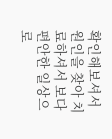확인해보셔서 원인을 찾아 치료하셔서 보다 편안한 일상으로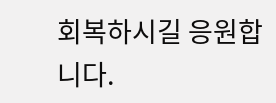회복하시길 응원합니다.